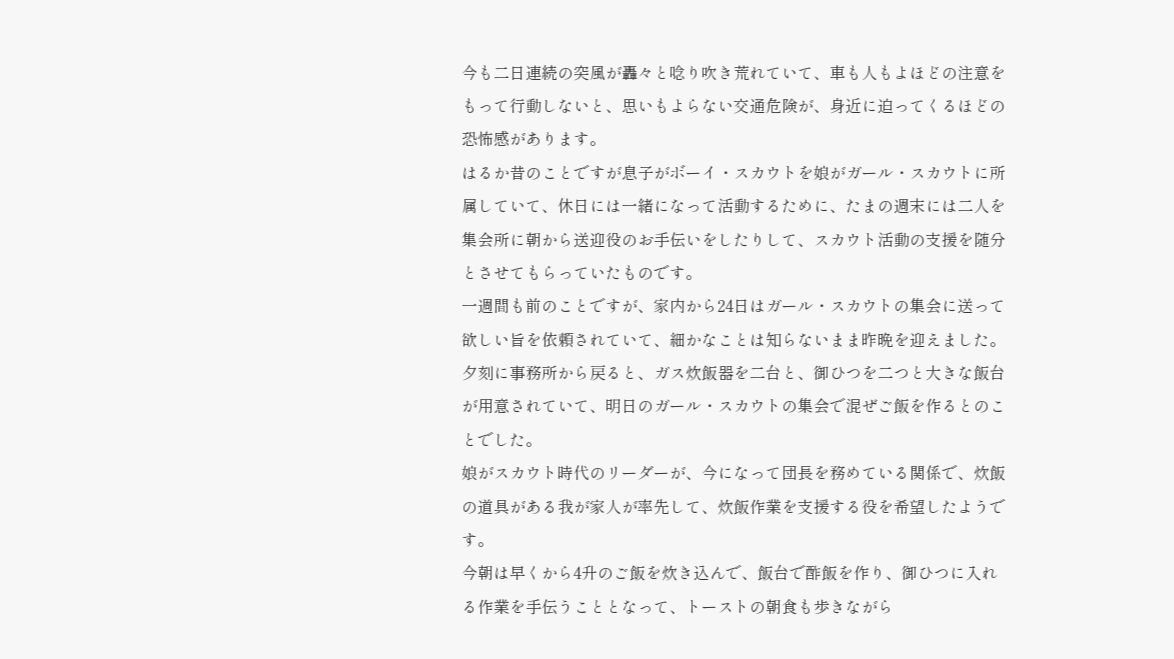今も二日連続の突風が轟々と唸り吹き荒れていて、車も人もよほどの注意をもって行動しないと、思いもよらない交通危険が、身近に迫ってくるほどの恐怖感があります。
はるか昔のことですが息子がボーイ・スカウトを娘がガール・スカウトに所属していて、休日には一緒になって活動するために、たまの週末には二人を集会所に朝から送迎役のお手伝いをしたりして、スカウト活動の支援を随分とさせてもらっていたものです。
一週間も前のことですが、家内から24日はガール・スカウトの集会に送って欲しい旨を依頼されていて、細かなことは知らないまま昨晩を迎えました。
夕刻に事務所から戻ると、ガス炊飯器を二台と、御ひつを二つと大きな飯台が用意されていて、明日のガール・スカウトの集会で混ぜご飯を作るとのことでした。
娘がスカウト時代のリーダーが、今になって団長を務めている関係で、炊飯の道具がある我が家人が率先して、炊飯作業を支援する役を希望したようです。
今朝は早くから4升のご飯を炊き込んで、飯台で酢飯を作り、御ひつに入れる作業を手伝うこととなって、トーストの朝食も歩きながら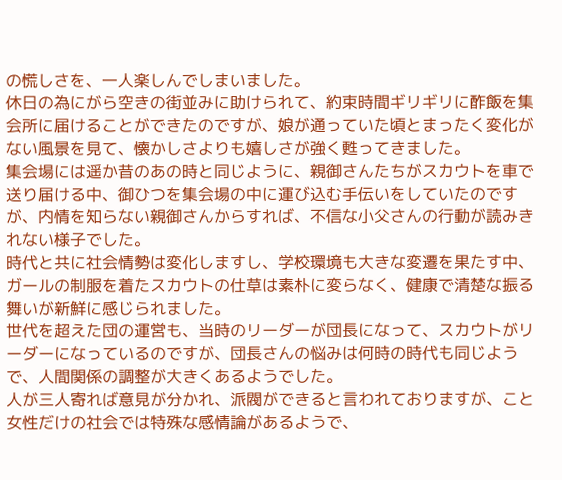の慌しさを、一人楽しんでしまいました。
休日の為にがら空きの街並みに助けられて、約束時間ギリギリに酢飯を集会所に届けることができたのですが、娘が通っていた頃とまったく変化がない風景を見て、懐かしさよりも嬉しさが強く甦ってきました。
集会場には遥か昔のあの時と同じように、親御さんたちがスカウトを車で送り届ける中、御ひつを集会場の中に運び込む手伝いをしていたのですが、内情を知らない親御さんからすれば、不信な小父さんの行動が読みきれない様子でした。
時代と共に社会情勢は変化しますし、学校環境も大きな変遷を果たす中、ガールの制服を着たスカウトの仕草は素朴に変らなく、健康で清楚な振る舞いが新鮮に感じられました。
世代を超えた団の運営も、当時のリーダーが団長になって、スカウトがリーダーになっているのですが、団長さんの悩みは何時の時代も同じようで、人間関係の調整が大きくあるようでした。
人が三人寄れば意見が分かれ、派閥ができると言われておりますが、こと女性だけの社会では特殊な感情論があるようで、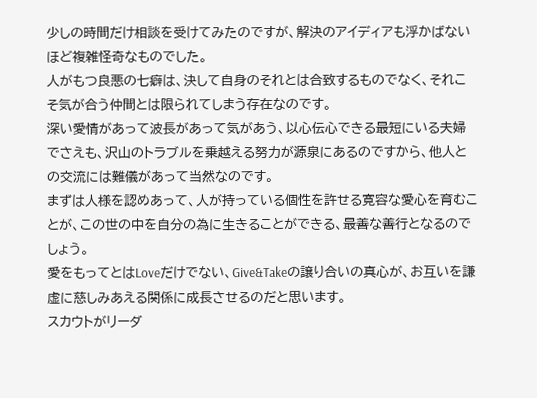少しの時間だけ相談を受けてみたのですが、解決のアイディアも浮かばないほど複雑怪奇なものでした。
人がもつ良悪の七癖は、決して自身のそれとは合致するものでなく、それこそ気が合う仲間とは限られてしまう存在なのです。
深い愛情があって波長があって気があう、以心伝心できる最短にいる夫婦でさえも、沢山のトラブルを乗越える努力が源泉にあるのですから、他人との交流には難儀があって当然なのです。
まずは人様を認めあって、人が持っている個性を許せる寛容な愛心を育むことが、この世の中を自分の為に生きることができる、最善な善行となるのでしょう。
愛をもってとはLoveだけでない、Give&Takeの譲り合いの真心が、お互いを謙虚に慈しみあえる関係に成長させるのだと思います。
スカウトがリーダ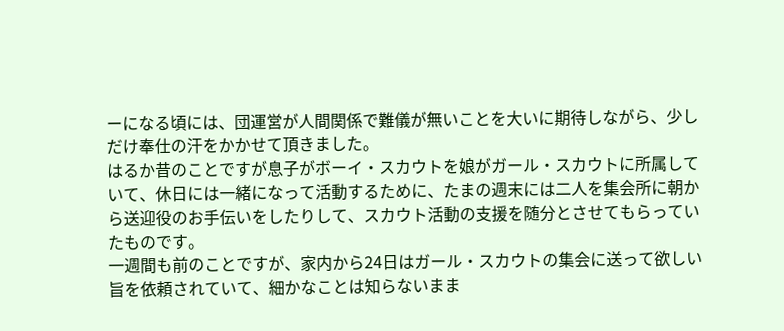ーになる頃には、団運営が人間関係で難儀が無いことを大いに期待しながら、少しだけ奉仕の汗をかかせて頂きました。
はるか昔のことですが息子がボーイ・スカウトを娘がガール・スカウトに所属していて、休日には一緒になって活動するために、たまの週末には二人を集会所に朝から送迎役のお手伝いをしたりして、スカウト活動の支援を随分とさせてもらっていたものです。
一週間も前のことですが、家内から24日はガール・スカウトの集会に送って欲しい旨を依頼されていて、細かなことは知らないまま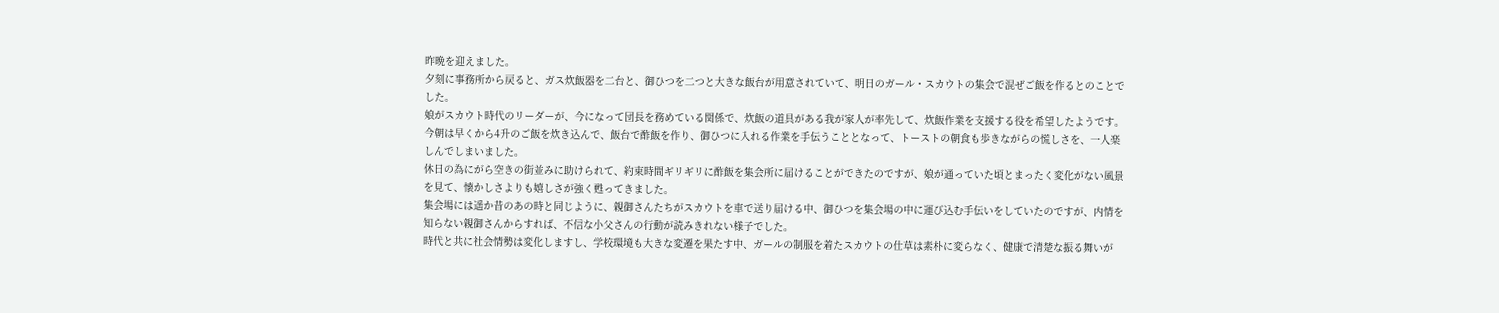昨晩を迎えました。
夕刻に事務所から戻ると、ガス炊飯器を二台と、御ひつを二つと大きな飯台が用意されていて、明日のガール・スカウトの集会で混ぜご飯を作るとのことでした。
娘がスカウト時代のリーダーが、今になって団長を務めている関係で、炊飯の道具がある我が家人が率先して、炊飯作業を支援する役を希望したようです。
今朝は早くから4升のご飯を炊き込んで、飯台で酢飯を作り、御ひつに入れる作業を手伝うこととなって、トーストの朝食も歩きながらの慌しさを、一人楽しんでしまいました。
休日の為にがら空きの街並みに助けられて、約束時間ギリギリに酢飯を集会所に届けることができたのですが、娘が通っていた頃とまったく変化がない風景を見て、懐かしさよりも嬉しさが強く甦ってきました。
集会場には遥か昔のあの時と同じように、親御さんたちがスカウトを車で送り届ける中、御ひつを集会場の中に運び込む手伝いをしていたのですが、内情を知らない親御さんからすれば、不信な小父さんの行動が読みきれない様子でした。
時代と共に社会情勢は変化しますし、学校環境も大きな変遷を果たす中、ガールの制服を着たスカウトの仕草は素朴に変らなく、健康で清楚な振る舞いが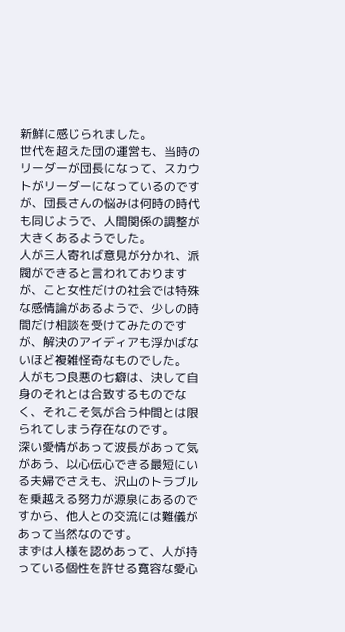新鮮に感じられました。
世代を超えた団の運営も、当時のリーダーが団長になって、スカウトがリーダーになっているのですが、団長さんの悩みは何時の時代も同じようで、人間関係の調整が大きくあるようでした。
人が三人寄れば意見が分かれ、派閥ができると言われておりますが、こと女性だけの社会では特殊な感情論があるようで、少しの時間だけ相談を受けてみたのですが、解決のアイディアも浮かばないほど複雑怪奇なものでした。
人がもつ良悪の七癖は、決して自身のそれとは合致するものでなく、それこそ気が合う仲間とは限られてしまう存在なのです。
深い愛情があって波長があって気があう、以心伝心できる最短にいる夫婦でさえも、沢山のトラブルを乗越える努力が源泉にあるのですから、他人との交流には難儀があって当然なのです。
まずは人様を認めあって、人が持っている個性を許せる寛容な愛心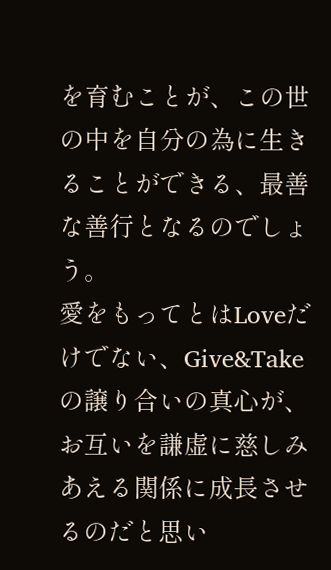を育むことが、この世の中を自分の為に生きることができる、最善な善行となるのでしょう。
愛をもってとはLoveだけでない、Give&Takeの譲り合いの真心が、お互いを謙虚に慈しみあえる関係に成長させるのだと思い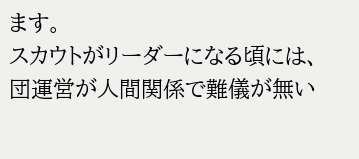ます。
スカウトがリーダーになる頃には、団運営が人間関係で難儀が無い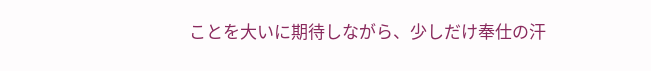ことを大いに期待しながら、少しだけ奉仕の汗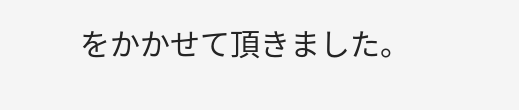をかかせて頂きました。